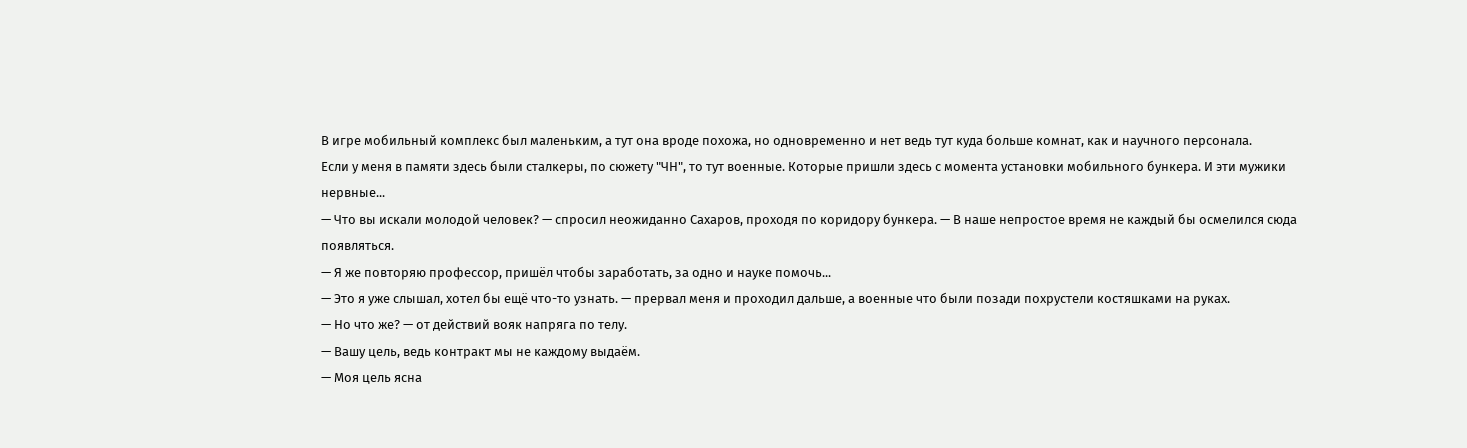В игре мобильный комплекс был маленьким, а тут она вроде похожа, но одновременно и нет ведь тут куда больше комнат, как и научного персонала.
Если у меня в памяти здесь были сталкеры, по сюжету "ЧН", то тут военные. Которые пришли здесь с момента установки мобильного бункера. И эти мужики нервные...
— Что вы искали молодой человек? — спросил неожиданно Сахаров, проходя по коридору бункера. — В наше непростое время не каждый бы осмелился сюда появляться.
— Я же повторяю профессор, пришёл чтобы заработать, за одно и науке помочь...
— Это я уже слышал, хотел бы ещё что-то узнать. — прервал меня и проходил дальше, а военные что были позади похрустели костяшками на руках.
— Но что же? — от действий вояк напряга по телу.
— Вашу цель, ведь контракт мы не каждому выдаём.
— Моя цель ясна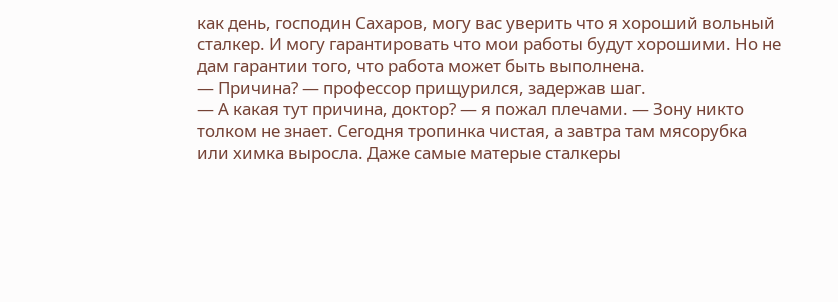как день, господин Сахаров, могу вас уверить что я хороший вольный сталкер. И могу гарантировать что мои работы будут хорошими. Но не дам гарантии того, что работа может быть выполнена.
— Причина? — профессор прищурился, задержав шаг.
— А какая тут причина, доктор? — я пожал плечами. — Зону никто толком не знает. Сегодня тропинка чистая, а завтра там мясорубка или химка выросла. Даже самые матерые сталкеры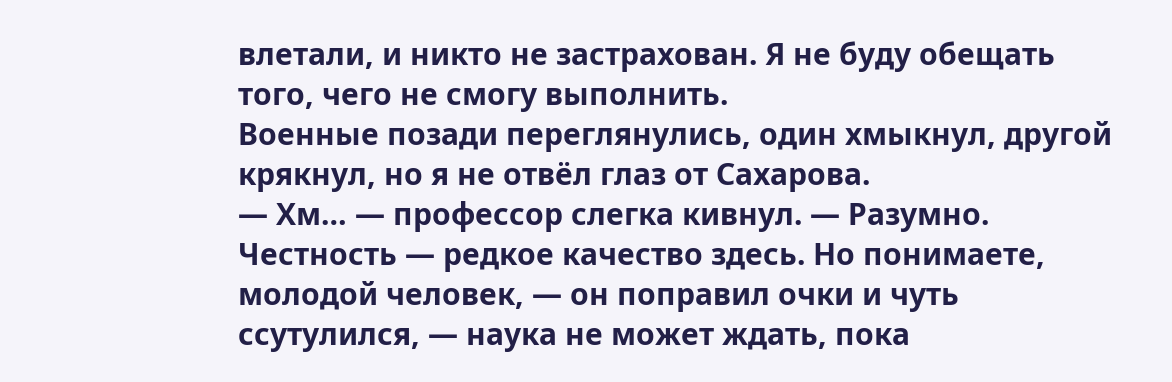влетали, и никто не застрахован. Я не буду обещать того, чего не смогу выполнить.
Военные позади переглянулись, один хмыкнул, другой крякнул, но я не отвёл глаз от Сахарова.
— Хм… — профессор слегка кивнул. — Разумно. Честность — редкое качество здесь. Но понимаете, молодой человек, — он поправил очки и чуть ссутулился, — наука не может ждать, пока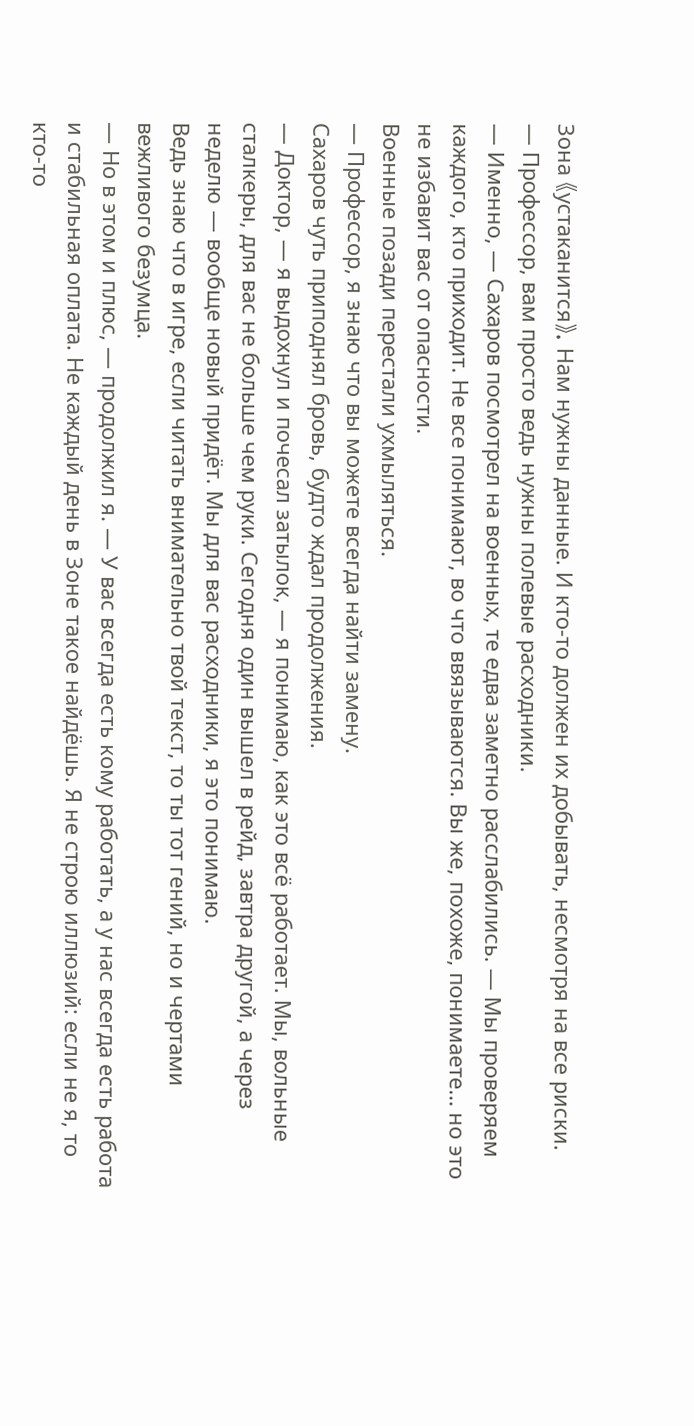Зона 《устаканится》. Нам нужны данные. И кто-то должен их добывать, несмотря на все риски.
— Профессор, вам просто ведь нужны полевые расходники.
— Именно, — Сахаров посмотрел на военных, те едва заметно расслабились. — Мы проверяем каждого, кто приходит. Не все понимают, во что ввязываются. Вы же, похоже, понимаете… но это не избавит вас от опасности.
Военные позади перестали ухмыляться.
— Профессор, я знаю что вы можете всегда найти замену.
Сахаров чуть приподнял бровь, будто ждал продолжения.
— Доктор, — я выдохнул и почесал затылок, — я понимаю, как это всё работает. Мы, вольные сталкеры, для вас не больше чем руки. Сегодня один вышел в рейд, завтра другой, а через неделю — вообще новый придёт. Мы для вас расходники, я это понимаю.
Ведь знаю что в игре, если читать внимательно твой текст, то ты тот гений, но и чертами вежливого безумца.
— Но в этом и плюс, — продолжил я. — У вас всегда есть кому работать, а у нас всегда есть работа и стабильная оплата. Не каждый день в Зоне такое найдёшь. Я не строю иллюзий: если не я, то кто-то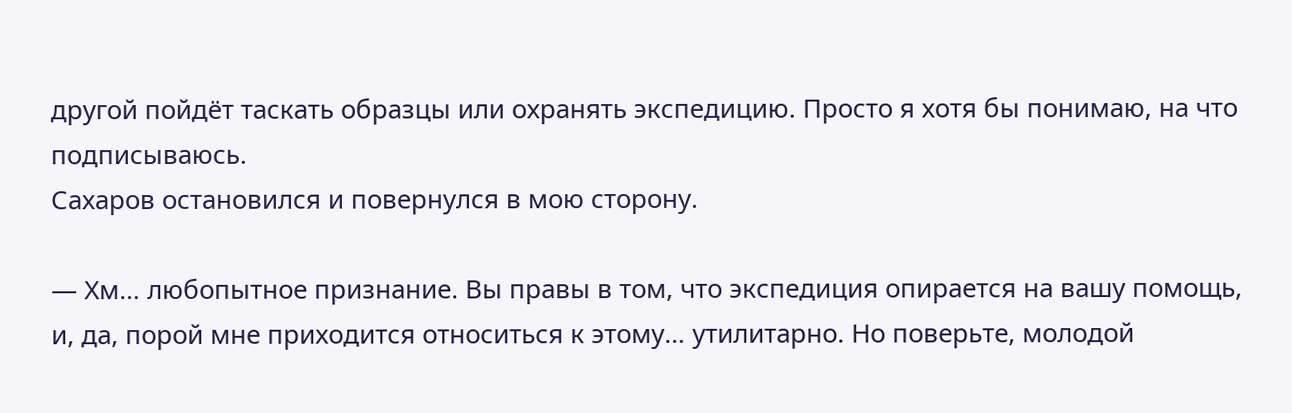другой пойдёт таскать образцы или охранять экспедицию. Просто я хотя бы понимаю, на что подписываюсь.
Сахаров остановился и повернулся в мою сторону.

— Хм… любопытное признание. Вы правы в том, что экспедиция опирается на вашу помощь, и, да, порой мне приходится относиться к этому… утилитарно. Но поверьте, молодой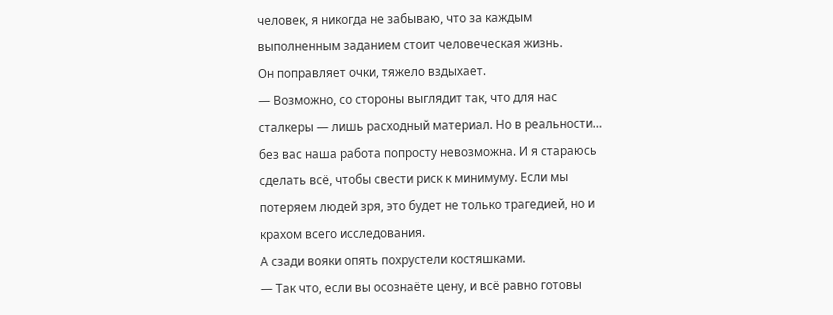человек, я никогда не забываю, что за каждым выполненным заданием стоит человеческая жизнь.
Он поправляет очки, тяжело вздыхает.
— Возможно, со стороны выглядит так, что для нас сталкеры — лишь расходный материал. Но в реальности… без вас наша работа попросту невозможна. И я стараюсь сделать всё, чтобы свести риск к минимуму. Если мы потеряем людей зря, это будет не только трагедией, но и крахом всего исследования.
А сзади вояки опять похрустели костяшками.
— Так что, если вы осознаёте цену, и всё равно готовы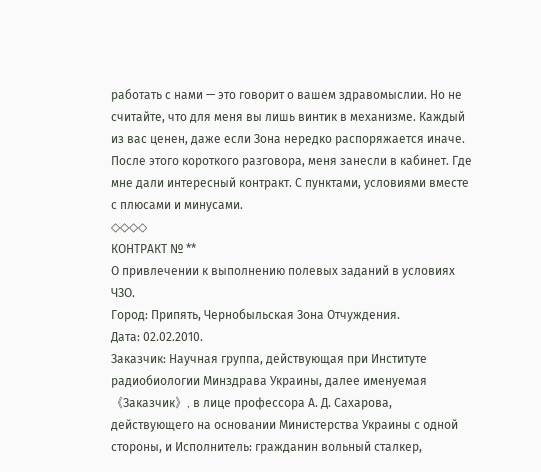работать с нами — это говорит о вашем здравомыслии. Но не считайте, что для меня вы лишь винтик в механизме. Каждый из вас ценен, даже если Зона нередко распоряжается иначе.
После этого короткого разговора, меня занесли в кабинет. Где мне дали интересный контракт. С пунктами, условиями вместе с плюсами и минусами.
◇◇◇◇
КОНТРАКТ № **
О привлечении к выполнению полевых заданий в условиях ЧЗО.
Город: Припять, Чернобыльская Зона Отчуждения.
Дата: 02.02.2010.
Заказчик: Научная группа, действующая при Институте радиобиологии Минздрава Украины, далее именуемая 《Заказчик》, в лице профессора А. Д. Сахарова, действующего на основании Министерства Украины с одной стороны, и Исполнитель: гражданин вольный сталкер,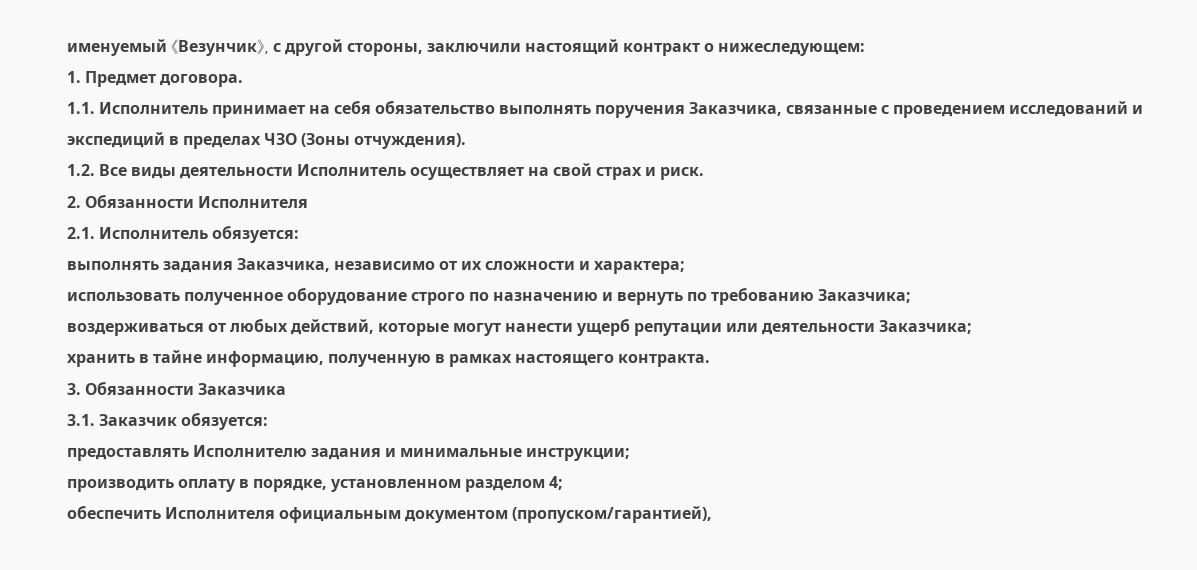именуемый 《Везунчик》, с другой стороны, заключили настоящий контракт о нижеследующем:
1. Предмет договора.
1.1. Исполнитель принимает на себя обязательство выполнять поручения Заказчика, связанные с проведением исследований и экспедиций в пределах ЧЗО (Зоны отчуждения).
1.2. Все виды деятельности Исполнитель осуществляет на свой страх и риск.
2. Обязанности Исполнителя
2.1. Исполнитель обязуется:
выполнять задания Заказчика, независимо от их сложности и характера;
использовать полученное оборудование строго по назначению и вернуть по требованию Заказчика;
воздерживаться от любых действий, которые могут нанести ущерб репутации или деятельности Заказчика;
хранить в тайне информацию, полученную в рамках настоящего контракта.
3. Обязанности Заказчика
3.1. Заказчик обязуется:
предоставлять Исполнителю задания и минимальные инструкции;
производить оплату в порядке, установленном разделом 4;
обеспечить Исполнителя официальным документом (пропуском/гарантией),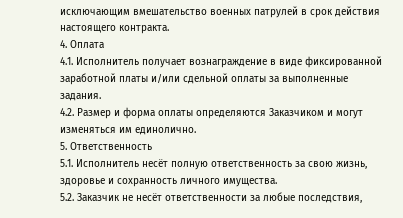исключающим вмешательство военных патрулей в срок действия настоящего контракта.
4. Оплата
4.1. Исполнитель получает вознаграждение в виде фиксированной заработной платы и/или сдельной оплаты за выполненные задания.
4.2. Размер и форма оплаты определяются Заказчиком и могут изменяться им единолично.
5. Ответственность
5.1. Исполнитель несёт полную ответственность за свою жизнь, здоровье и сохранность личного имущества.
5.2. Заказчик не несёт ответственности за любые последствия,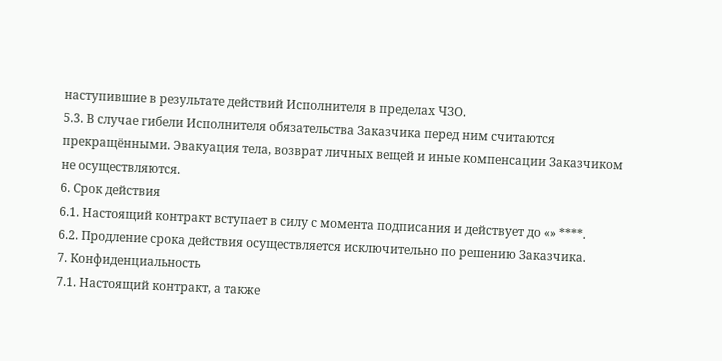наступившие в результате действий Исполнителя в пределах ЧЗО.
5.3. В случае гибели Исполнителя обязательства Заказчика перед ним считаются прекращёнными. Эвакуация тела, возврат личных вещей и иные компенсации Заказчиком не осуществляются.
6. Срок действия
6.1. Настоящий контракт вступает в силу с момента подписания и действует до «» ****.
6.2. Продление срока действия осуществляется исключительно по решению Заказчика.
7. Конфиденциальность
7.1. Настоящий контракт, а также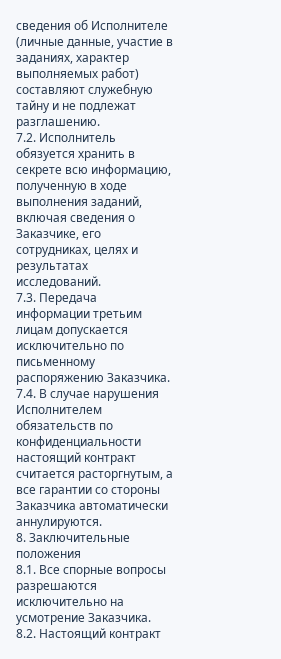сведения об Исполнителе (личные данные, участие в заданиях, характер выполняемых работ) составляют служебную тайну и не подлежат разглашению.
7.2. Исполнитель обязуется хранить в секрете всю информацию, полученную в ходе выполнения заданий, включая сведения о Заказчике, его сотрудниках, целях и результатах исследований.
7.3. Передача информации третьим лицам допускается исключительно по письменному распоряжению Заказчика.
7.4. В случае нарушения Исполнителем обязательств по конфиденциальности настоящий контракт считается расторгнутым, а все гарантии со стороны Заказчика автоматически аннулируются.
8. Заключительные положения
8.1. Все спорные вопросы разрешаются исключительно на усмотрение Заказчика.
8.2. Настоящий контракт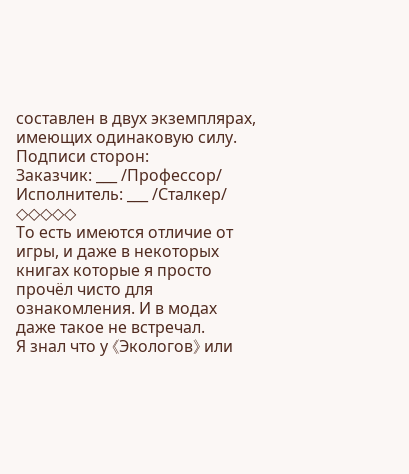составлен в двух экземплярах, имеющих одинаковую силу.
Подписи сторон:
Заказчик: ___ /Профессор/
Исполнитель: ___ /Сталкер/
◇◇◇◇◇
То есть имеются отличие от игры, и даже в некоторых книгах которые я просто прочёл чисто для ознакомления. И в модах даже такое не встречал.
Я знал что у 《Экологов》 или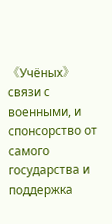《Учёных》 связи с военными, и спонсорство от самого государства и поддержка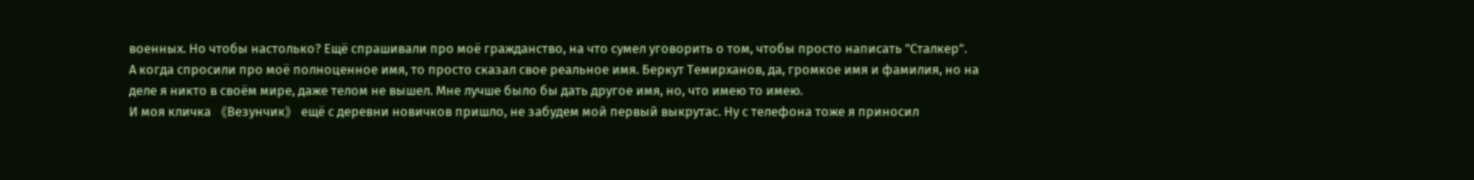военных. Но чтобы настолько? Ещё спрашивали про моё гражданство, на что сумел уговорить о том, чтобы просто написать "Сталкер".
А когда спросили про моё полноценное имя, то просто сказал свое реальное имя. Беркут Темирханов, да, громкое имя и фамилия, но на деле я никто в своём мире, даже телом не вышел. Мне лучше было бы дать другое имя, но, что имею то имею.
И моя кличка 《Везунчик》 ещё с деревни новичков пришло, не забудем мой первый выкрутас. Ну с телефона тоже я приносил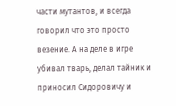части мутантов, и всегда говорил что это просто везение. А на деле в игре убивал тварь, делал тайник и приносил Сидоровичу и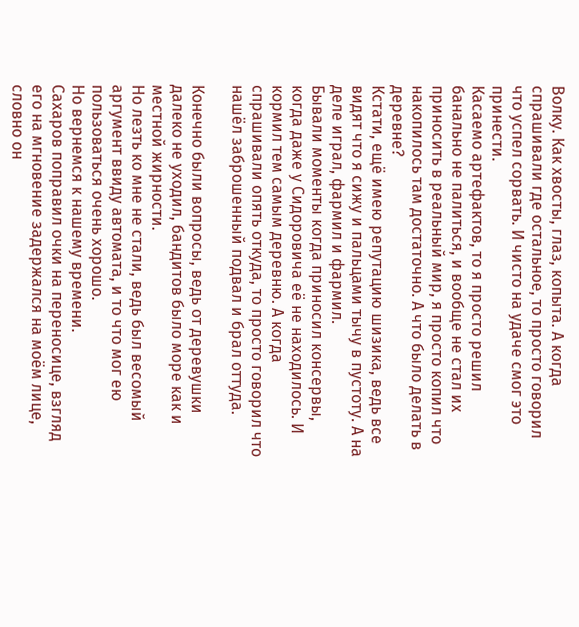Волку. Как хвосты, глаз, копыта. А когда спрашивали где остальное, то просто говорил что успел сорвать. И чисто на удаче смог это принести.
Касаемо артефактов, то я просто решил банально не палиться, и вообще не стал их приносить в реальный мир, я просто копил что накопилось там достаточно. А что было делать в деревне?
Кстати, ещё имею репутацию шизика, ведь все видят что я сижу и пальцами тычу в пустоту. А на деле играл, фармил и фармил.
Бывали моменты когда приносил консервы, когда даже у Сидоровича её не находилось. И кормил тем самым деревню. А когда спрашивали опять откуда, то просто говорил что нашёл заброшенный подвал и брал оттуда.

Конечно были вопросы, ведь от деревушки далеко не уходил, бандитов было море как и местной жирности.
Но лезть ко мне не стали, ведь был весомый аргумент ввиду автомата, и то что мог ею пользоваться очень хорошо.
Но вернемся к нашему времени.
Сахаров поправил очки на переносице, взгляд его на мгновение задержался на моём лице, словно он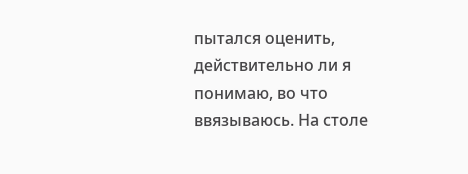пытался оценить, действительно ли я понимаю, во что ввязываюсь. На столе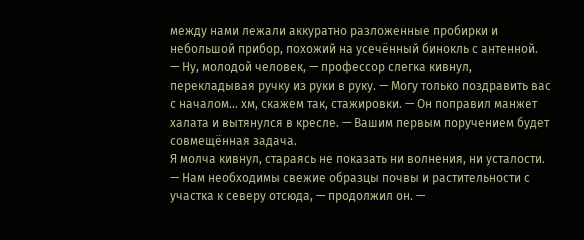между нами лежали аккуратно разложенные пробирки и небольшой прибор, похожий на усечённый бинокль с антенной.
— Ну, молодой человек, — профессор слегка кивнул, перекладывая ручку из руки в руку. — Могу только поздравить вас с началом… хм, скажем так, стажировки. — Он поправил манжет халата и вытянулся в кресле. — Вашим первым поручением будет совмещённая задача.
Я молча кивнул, стараясь не показать ни волнения, ни усталости.
— Нам необходимы свежие образцы почвы и растительности с участка к северу отсюда, — продолжил он. —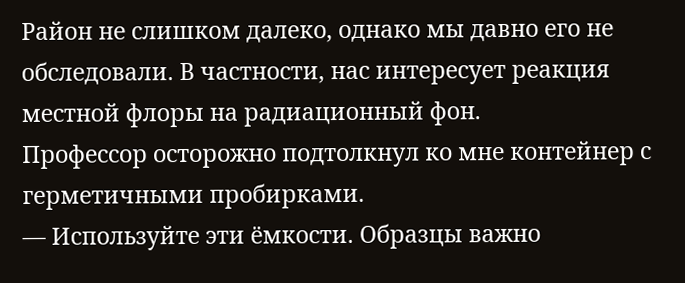Район не слишком далеко, однако мы давно его не обследовали. В частности, нас интересует реакция местной флоры на радиационный фон.
Профессор осторожно подтолкнул ко мне контейнер с герметичными пробирками.
— Используйте эти ёмкости. Образцы важно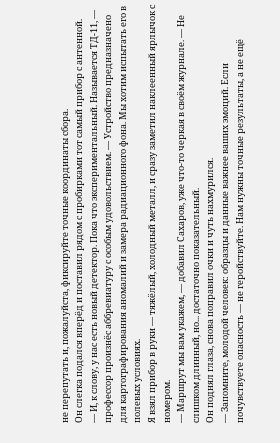не перепутать и, пожалуйста, фиксируйте точные координаты сбора.
Он слегка подался вперёд и поставил рядом с пробирками тот самый прибор с антенной.
— И, к слову, у нас есть новый детектор. Пока что экспериментальный. Называется ТД-11, — профессор произнёс аббревиатуру с особым удовольствием. — Устройство предназначено для картографирования аномалий и замера радиационного фона. Мы хотим испытать его в полевых условиях.
Я взял прибор в руки — тяжёлый, холодный металл, и сразу заметил наклеенный ярлычок с номером.
— Маршрут мы вам укажем, — добавил Сахаров, уже что-то черкая в своём журнале. — Не слишком длинный, но... достаточно показательный.
Он поднял глаза, снова поправил очки и чуть нахмурился.
— Запомните, молодой человек: образцы и данные важнее ваших эмоций. Если почувствуете опасность — не геройствуйте. Нам нужны точные результаты, а не ещё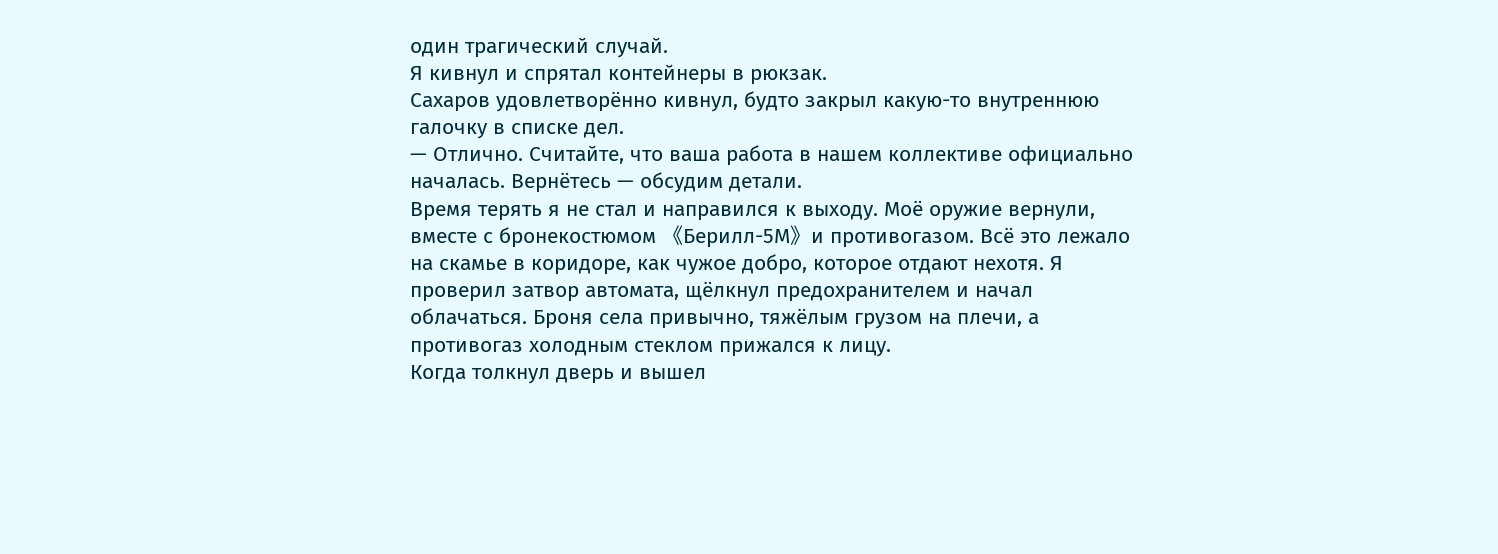один трагический случай.
Я кивнул и спрятал контейнеры в рюкзак.
Сахаров удовлетворённо кивнул, будто закрыл какую-то внутреннюю галочку в списке дел.
— Отлично. Считайте, что ваша работа в нашем коллективе официально началась. Вернётесь — обсудим детали.
Время терять я не стал и направился к выходу. Моё оружие вернули, вместе с бронекостюмом 《Берилл-5М》и противогазом. Всё это лежало на скамье в коридоре, как чужое добро, которое отдают нехотя. Я проверил затвор автомата, щёлкнул предохранителем и начал облачаться. Броня села привычно, тяжёлым грузом на плечи, а противогаз холодным стеклом прижался к лицу.
Когда толкнул дверь и вышел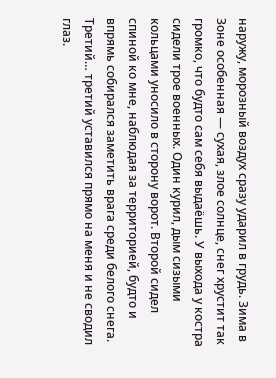наружу, морозный воздух сразу ударил в грудь. Зима в Зоне особенная — сухая, злое солнце, снег хрустит так громко, что будто сам себя выдаёшь. У выхода у костра сидели трое военных. Один курил, дым сизыми кольцами уносило в сторону ворот. Второй сидел спиной ко мне, наблюдая за территорией, будто и впрямь собирался заметить врага среди белого снега. Третий… третий уставился прямо на меня и не сводил глаз.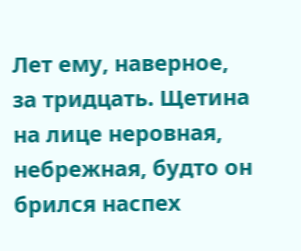Лет ему, наверное, за тридцать. Щетина на лице неровная, небрежная, будто он брился наспех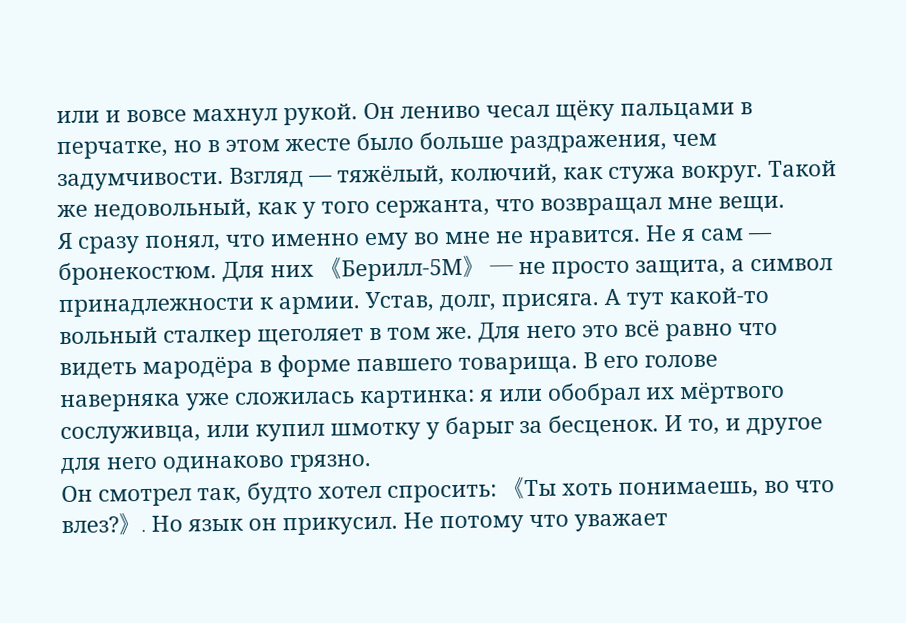или и вовсе махнул рукой. Он лениво чесал щёку пальцами в перчатке, но в этом жесте было больше раздражения, чем задумчивости. Взгляд — тяжёлый, колючий, как стужа вокруг. Такой же недовольный, как у того сержанта, что возвращал мне вещи.
Я сразу понял, что именно ему во мне не нравится. Не я сам — бронекостюм. Для них 《Берилл-5М》 — не просто защита, а символ принадлежности к армии. Устав, долг, присяга. А тут какой-то вольный сталкер щеголяет в том же. Для него это всё равно что видеть мародёра в форме павшего товарища. В его голове наверняка уже сложилась картинка: я или обобрал их мёртвого сослуживца, или купил шмотку у барыг за бесценок. И то, и другое для него одинаково грязно.
Он смотрел так, будто хотел спросить: 《Ты хоть понимаешь, во что влез?》. Но язык он прикусил. Не потому что уважает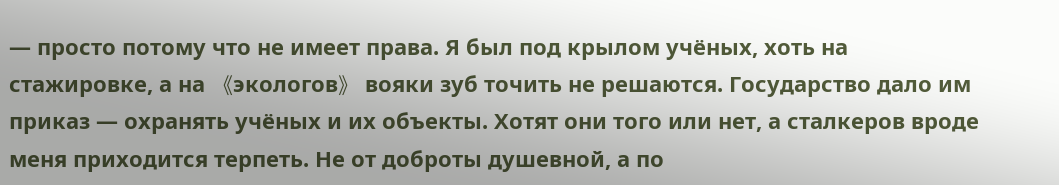— просто потому что не имеет права. Я был под крылом учёных, хоть на стажировке, а на 《экологов》 вояки зуб точить не решаются. Государство дало им приказ — охранять учёных и их объекты. Хотят они того или нет, а сталкеров вроде меня приходится терпеть. Не от доброты душевной, а по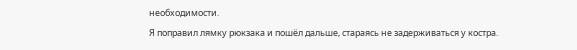необходимости.
Я поправил лямку рюкзака и пошёл дальше, стараясь не задерживаться у костра.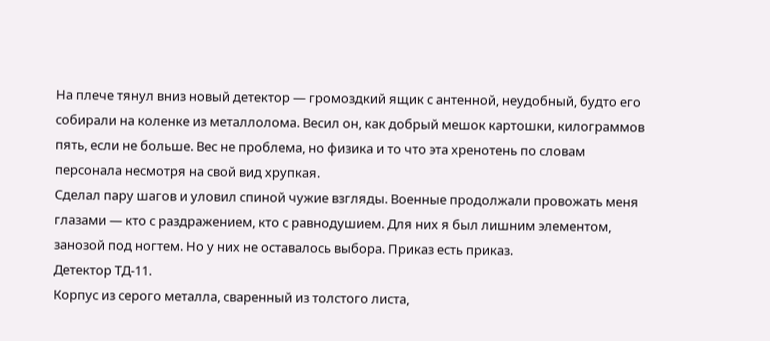На плече тянул вниз новый детектор — громоздкий ящик с антенной, неудобный, будто его собирали на коленке из металлолома. Весил он, как добрый мешок картошки, килограммов пять, если не больше. Вес не проблема, но физика и то что эта хренотень по словам персонала несмотря на свой вид хрупкая.
Сделал пару шагов и уловил спиной чужие взгляды. Военные продолжали провожать меня глазами — кто с раздражением, кто с равнодушием. Для них я был лишним элементом, занозой под ногтем. Но у них не оставалось выбора. Приказ есть приказ.
Детектор ТД-11.
Корпус из серого металла, сваренный из толстого листа,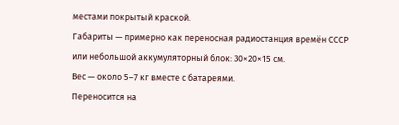местами покрытый краской.
Габариты — примерно как переносная радиостанция времён СССР или небольшой аккумуляторный блок: 30×20×15 см.
Вес — около 5–7 кг вместе с батареями.
Переносится на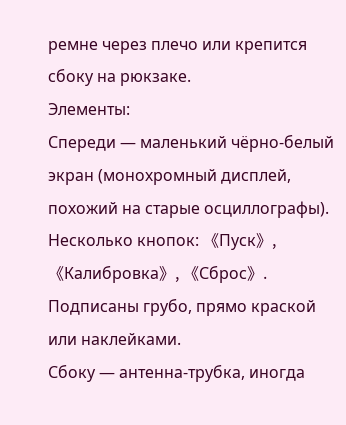ремне через плечо или крепится сбоку на рюкзаке.
Элементы:
Спереди — маленький чёрно-белый экран (монохромный дисплей, похожий на старые осциллографы).
Несколько кнопок: 《Пуск》, 《Калибровка》, 《Сброс》. Подписаны грубо, прямо краской или наклейками.
Сбоку — антенна-трубка, иногда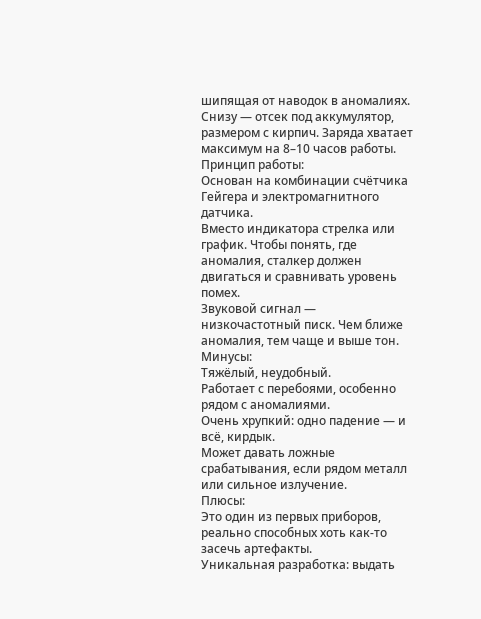шипящая от наводок в аномалиях.
Снизу — отсек под аккумулятор, размером с кирпич. Заряда хватает максимум на 8–10 часов работы.
Принцип работы:
Основан на комбинации счётчика Гейгера и электромагнитного датчика.
Вместо индикатора стрелка или график. Чтобы понять, где аномалия, сталкер должен двигаться и сравнивать уровень помех.
Звуковой сигнал — низкочастотный писк. Чем ближе аномалия, тем чаще и выше тон.
Минусы:
Тяжёлый, неудобный.
Работает с перебоями, особенно рядом с аномалиями.
Очень хрупкий: одно падение — и всё, кирдык.
Может давать ложные срабатывания, если рядом металл или сильное излучение.
Плюсы:
Это один из первых приборов, реально способных хоть как-то засечь артефакты.
Уникальная разработка: выдать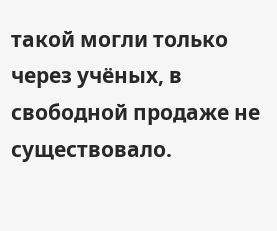такой могли только через учёных, в свободной продаже не существовало.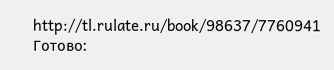http://tl.rulate.ru/book/98637/7760941
Готово: